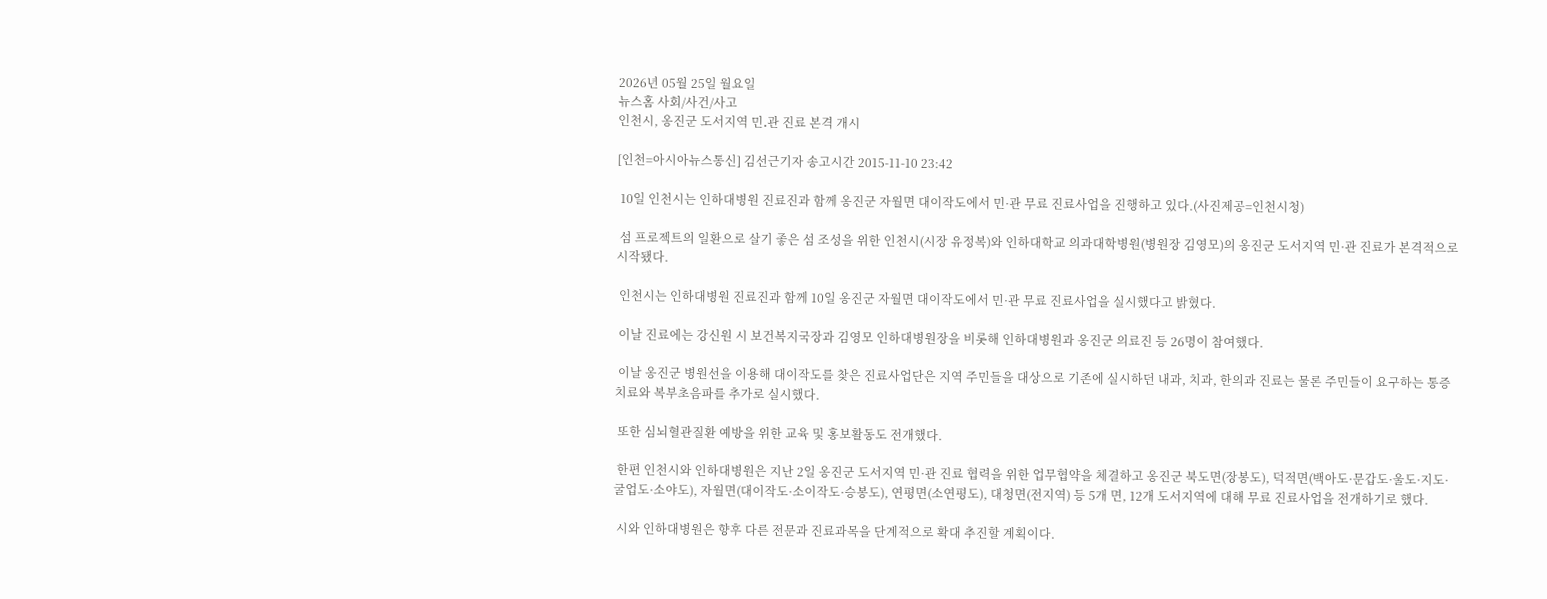2026년 05월 25일 월요일
뉴스홈 사회/사건/사고
인천시, 옹진군 도서지역 민․관 진료 본격 개시

[인천=아시아뉴스통신] 김선근기자 송고시간 2015-11-10 23:42

 10일 인천시는 인하대병원 진료진과 함께 옹진군 자월면 대이작도에서 민·관 무료 진료사업을 진행하고 있다.(사진제공=인천시청)

 섬 프로젝트의 일환으로 살기 좋은 섬 조성을 위한 인천시(시장 유정복)와 인하대학교 의과대학병원(병원장 김영모)의 옹진군 도서지역 민·관 진료가 본격적으로 시작됐다.

 인천시는 인하대병원 진료진과 함께 10일 옹진군 자월면 대이작도에서 민·관 무료 진료사업을 실시했다고 밝혔다.

 이날 진료에는 강신원 시 보건복지국장과 김영모 인하대병원장을 비롯해 인하대병원과 옹진군 의료진 등 26명이 참여했다.

 이날 옹진군 병원선을 이용해 대이작도를 찾은 진료사업단은 지역 주민들을 대상으로 기존에 실시하던 내과, 치과, 한의과 진료는 물론 주민들이 요구하는 통증치료와 복부초음파를 추가로 실시했다.

 또한 심뇌혈관질환 예방을 위한 교육 및 홍보활동도 전개했다.

 한편 인천시와 인하대병원은 지난 2일 옹진군 도서지역 민·관 진료 협력을 위한 업무협약을 체결하고 옹진군 북도면(장봉도), 덕적면(백아도·문갑도·울도·지도·굴업도·소야도), 자월면(대이작도·소이작도·승봉도), 연평면(소연평도), 대청면(전지역) 등 5개 면, 12개 도서지역에 대해 무료 진료사업을 전개하기로 했다.

 시와 인하대병원은 향후 다른 전문과 진료과목을 단계적으로 확대 추진할 계획이다.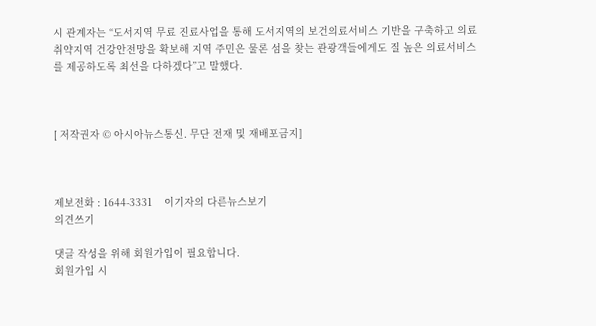시 관계자는 “도서지역 무료 진료사업을 통해 도서지역의 보건의료서비스 기반을 구축하고 의료취약지역 건강안전망을 확보해 지역 주민은 물론 섬을 찾는 관광객들에게도 질 높은 의료서비스를 제공하도록 최선을 다하겠다”고 말했다.



[ 저작권자 © 아시아뉴스통신. 무단 전재 및 재배포금지]



제보전화 : 1644-3331    이기자의 다른뉴스보기
의견쓰기

댓글 작성을 위해 회원가입이 필요합니다.
회원가입 시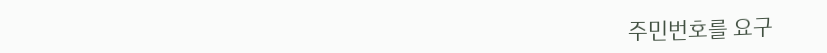주민번호를 요구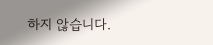하지 않습니다.